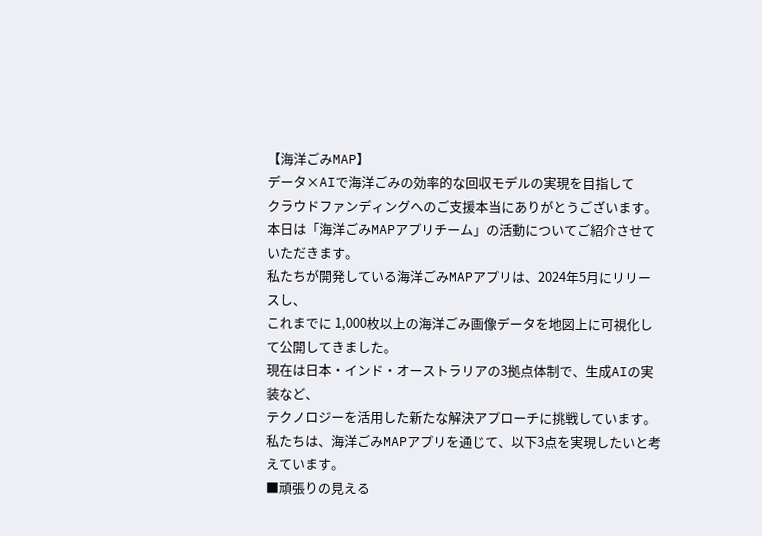【海洋ごみMAP】
データ×AIで海洋ごみの効率的な回収モデルの実現を目指して
クラウドファンディングへのご支援本当にありがとうございます。
本日は「海洋ごみMAPアプリチーム」の活動についてご紹介させていただきます。
私たちが開発している海洋ごみMAPアプリは、2024年5月にリリースし、
これまでに 1,000枚以上の海洋ごみ画像データを地図上に可視化して公開してきました。
現在は日本・インド・オーストラリアの3拠点体制で、生成AIの実装など、
テクノロジーを活用した新たな解決アプローチに挑戦しています。
私たちは、海洋ごみMAPアプリを通じて、以下3点を実現したいと考えています。
■頑張りの見える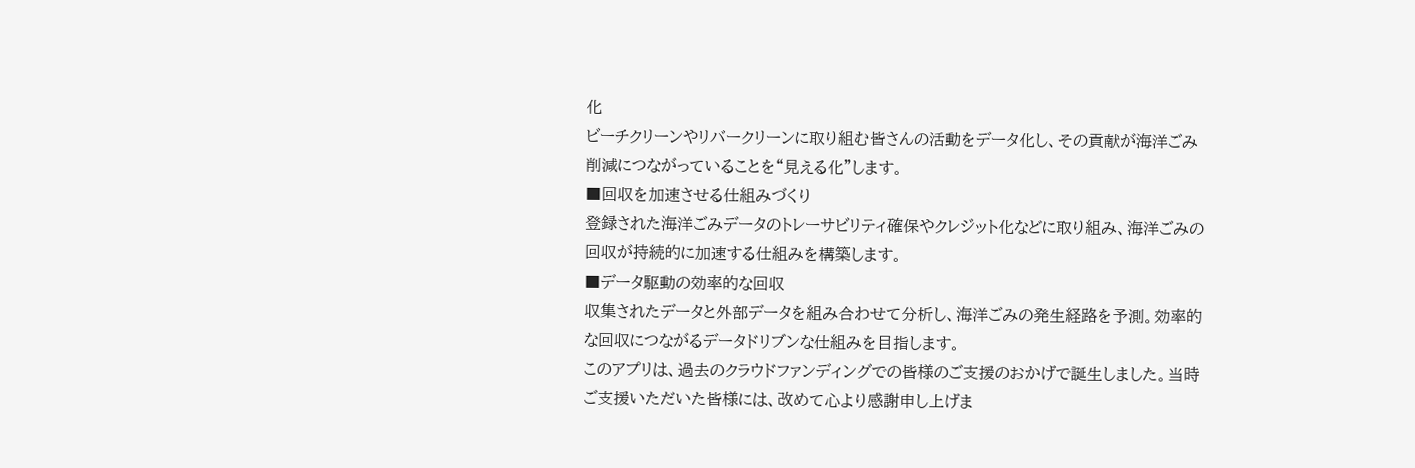化
ビーチクリーンやリバークリーンに取り組む皆さんの活動をデータ化し、その貢献が海洋ごみ削減につながっていることを“見える化”します。
■回収を加速させる仕組みづくり
登録された海洋ごみデータのトレーサビリティ確保やクレジット化などに取り組み、海洋ごみの回収が持続的に加速する仕組みを構築します。
■データ駆動の効率的な回収
収集されたデータと外部データを組み合わせて分析し、海洋ごみの発生経路を予測。効率的な回収につながるデータドリブンな仕組みを目指します。
このアプリは、過去のクラウドファンディングでの皆様のご支援のおかげで誕生しました。当時ご支援いただいた皆様には、改めて心より感謝申し上げま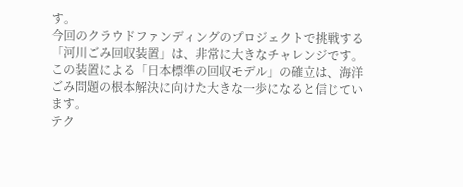す。
今回のクラウドファンディングのプロジェクトで挑戦する「河川ごみ回収装置」は、非常に大きなチャレンジです。この装置による「日本標準の回収モデル」の確立は、海洋ごみ問題の根本解決に向けた大きな一歩になると信じています。
テク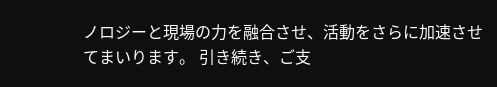ノロジーと現場の力を融合させ、活動をさらに加速させてまいります。 引き続き、ご支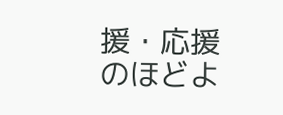援・応援のほどよ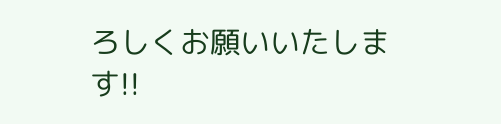ろしくお願いいたします!!